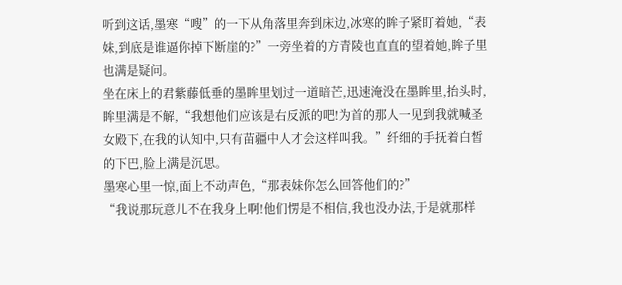听到这话,墨寒“嗖”的一下从角落里奔到床边,冰寒的眸子紧盯着她,“表妹,到底是谁逼你掉下断崖的?”一旁坐着的方青陵也直直的望着她,眸子里也满是疑问。
坐在床上的君紫藤低垂的墨眸里划过一道暗芒,迅速淹没在墨眸里,抬头时,眸里满是不解,“我想他们应该是右反派的吧!为首的那人一见到我就喊圣女殿下,在我的认知中,只有苗疆中人才会这样叫我。”纤细的手抚着白皙的下巴,脸上满是沉思。
墨寒心里一惊,面上不动声色,“那表妹你怎么回答他们的?”
“我说那玩意儿不在我身上啊!他们愣是不相信,我也没办法,于是就那样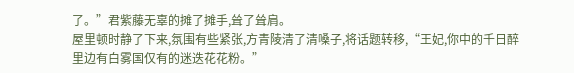了。”君紫藤无辜的摊了摊手,耸了耸肩。
屋里顿时静了下来,氛围有些紧张,方青陵清了清嗓子,将话题转移,“王妃,你中的千日醉里边有白雾国仅有的迷迭花花粉。”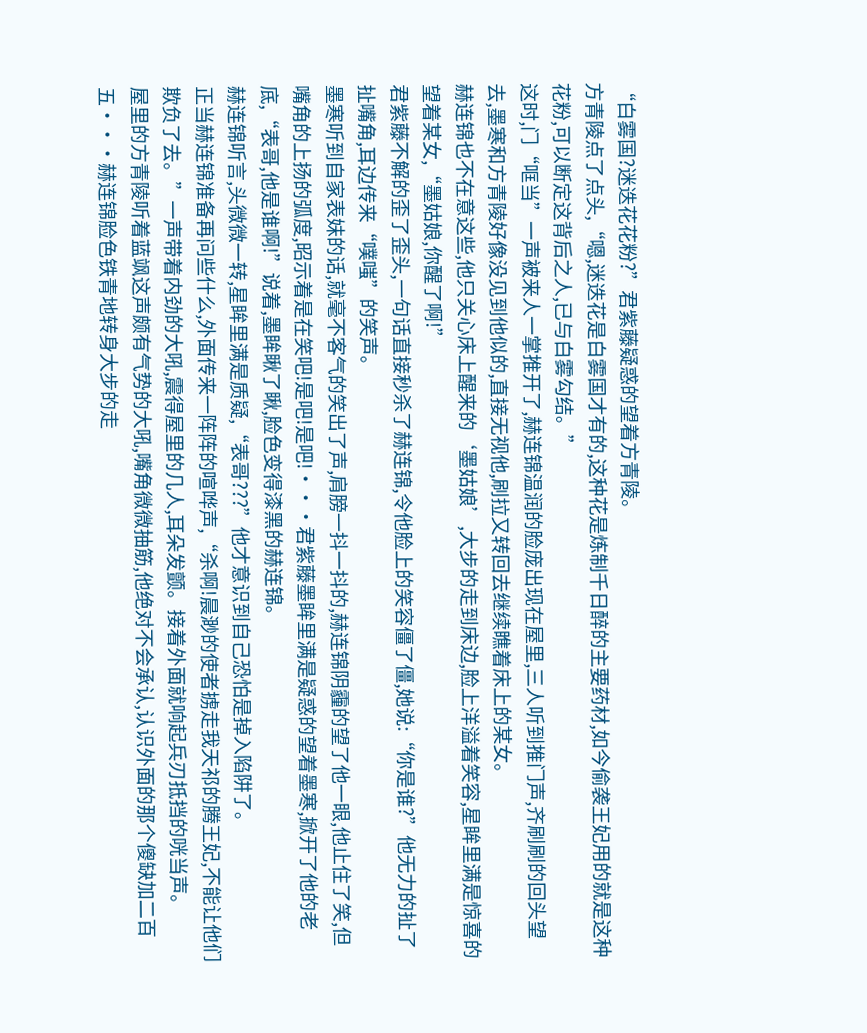“白雾国?迷迭花花粉?”君紫藤疑惑的望着方青陵。
方青陵点了点头,“嗯,迷迭花是白雾国才有的,这种花是炼制千日醉的主要药材,如今偷袭王妃用的就是这种花粉,可以断定这背后之人,已与白雾勾结。”
这时,门“哐当”一声被来人一掌推开了,赫连锦温润的脸庞出现在屋里,三人听到推门声,齐刷刷的回头望去,墨寒和方青陵好像没见到他似的,直接无视他,刷拉又转回去继续瞧着床上的某女。
赫连锦也不在意这些,他只关心床上醒来的‘墨姑娘’,大步的走到床边,脸上洋溢着笑容,星眸里满是惊喜的望着某女,“墨姑娘,你醒了啊!”
君紫藤不解的歪了歪头,一句话直接秒杀了赫连锦,令他脸上的笑容僵了僵,她说:“你是谁?”他无力的扯了扯嘴角,耳边传来“噗嗤”的笑声。
墨寒听到自家表妹的话,就毫不客气的笑出了声,肩膀一抖一抖的,赫连锦阴霾的望了他一眼,他止住了笑,但嘴角的上扬的弧度,昭示着是在笑吧!是吧!是吧!···君紫藤墨眸里满是疑惑的望着墨寒,掀开了他的老底,“表哥,他是谁啊!”说着,墨眸瞅了瞅,脸色变得漆黑的赫连锦。
赫连锦听言,头微微一转,星眸里满是质疑,“表哥???”他才意识到自己恐怕是掉入陷阱了。
正当赫连锦准备再问些什么,外面传来一阵阵的喧哗声,“杀啊!晨渺的使者掳走我天祁的腾王妃,不能让他们欺负了去。”一声带着内劲的大吼,震得屋里的几人,耳朵发颤。接着外面就响起兵刃抵挡的咣当声。
屋里的方青陵听着蓝飒这声颇有气势的大吼,嘴角微微抽筋,他绝对不会承认,认识外面的那个傻缺加二百五···赫连锦脸色铁青地转身大步的走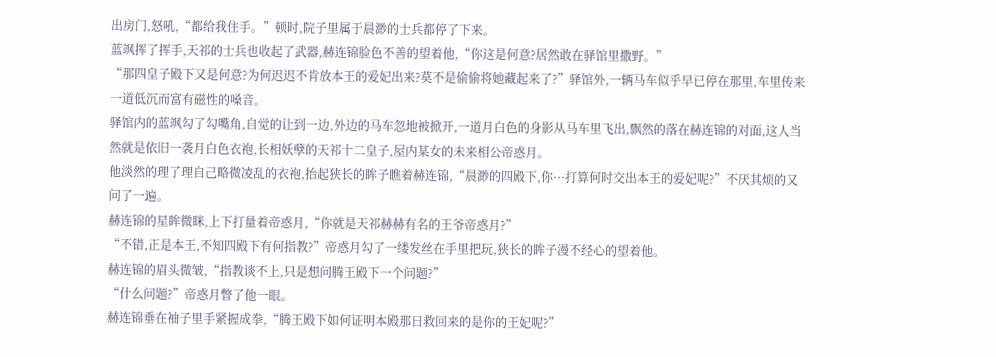出房门,怒吼,“都给我住手。”顿时,院子里属于晨渺的士兵都停了下来。
蓝飒挥了挥手,天祁的士兵也收起了武器,赫连锦脸色不善的望着他,“你这是何意?居然敢在驿馆里撒野。”
“那四皇子殿下又是何意?为何迟迟不肯放本王的爱妃出来?莫不是偷偷将她藏起来了?”驿馆外,一辆马车似乎早已停在那里,车里传来一道低沉而富有磁性的嗓音。
驿馆内的蓝飒勾了勾嘴角,自觉的让到一边,外边的马车忽地被掀开,一道月白色的身影从马车里飞出,飘然的落在赫连锦的对面,这人当然就是依旧一袭月白色衣袍,长相妖孽的天祁十二皇子,屋内某女的未来相公帝惑月。
他淡然的理了理自己略微凌乱的衣袍,抬起狭长的眸子瞧着赫连锦,“晨渺的四殿下,你···打算何时交出本王的爱妃呢?”不厌其烦的又问了一遍。
赫连锦的星眸微眯,上下打量着帝惑月,“你就是天祁赫赫有名的王爷帝惑月?”
“不错,正是本王,不知四殿下有何指教?”帝惑月勾了一缕发丝在手里把玩,狭长的眸子漫不经心的望着他。
赫连锦的眉头微皱,“指教谈不上,只是想问腾王殿下一个问题?”
“什么问题?”帝惑月瞥了他一眼。
赫连锦垂在袖子里手紧握成拳,“腾王殿下如何证明本殿那日救回来的是你的王妃呢?”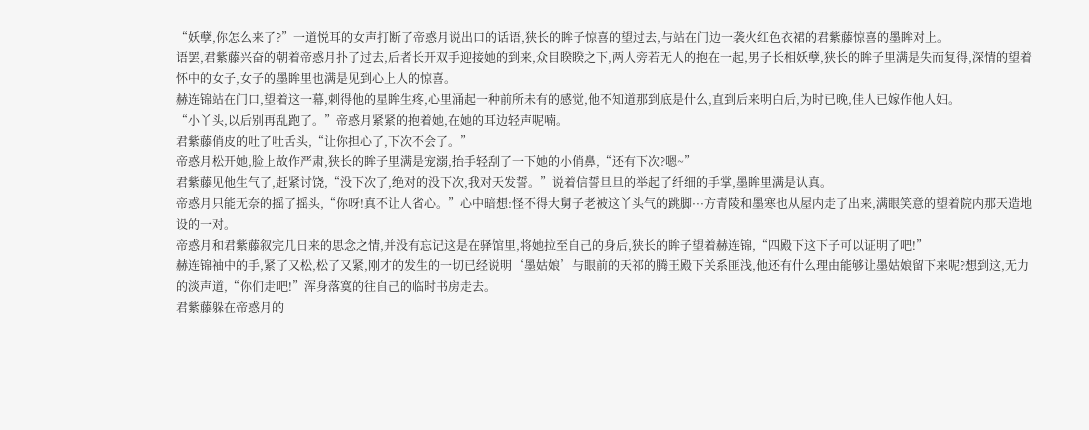“妖孽,你怎么来了?”一道悦耳的女声打断了帝惑月说出口的话语,狭长的眸子惊喜的望过去,与站在门边一袭火红色衣裙的君紫藤惊喜的墨眸对上。
语罢,君紫藤兴奋的朝着帝惑月扑了过去,后者长开双手迎接她的到来,众目睽睽之下,两人旁若无人的抱在一起,男子长相妖孽,狭长的眸子里满是失而复得,深情的望着怀中的女子,女子的墨眸里也满是见到心上人的惊喜。
赫连锦站在门口,望着这一幕,刺得他的星眸生疼,心里涌起一种前所未有的感觉,他不知道那到底是什么,直到后来明白后,为时已晚,佳人已嫁作他人妇。
“小丫头,以后别再乱跑了。”帝惑月紧紧的抱着她,在她的耳边轻声呢喃。
君紫藤俏皮的吐了吐舌头,“让你担心了,下次不会了。”
帝惑月松开她,脸上故作严肃,狭长的眸子里满是宠溺,抬手轻刮了一下她的小俏鼻,“还有下次?嗯~”
君紫藤见他生气了,赶紧讨饶,“没下次了,绝对的没下次,我对天发誓。”说着信誓旦旦的举起了纤细的手掌,墨眸里满是认真。
帝惑月只能无奈的摇了摇头,“你呀!真不让人省心。”心中暗想:怪不得大舅子老被这丫头气的跳脚···方青陵和墨寒也从屋内走了出来,满眼笑意的望着院内那天造地设的一对。
帝惑月和君紫藤叙完几日来的思念之情,并没有忘记这是在驿馆里,将她拉至自己的身后,狭长的眸子望着赫连锦,“四殿下这下子可以证明了吧!”
赫连锦袖中的手,紧了又松,松了又紧,刚才的发生的一切已经说明‘墨姑娘’与眼前的天祁的腾王殿下关系匪浅,他还有什么理由能够让墨姑娘留下来呢?想到这,无力的淡声道,“你们走吧!”浑身落寞的往自己的临时书房走去。
君紫藤躲在帝惑月的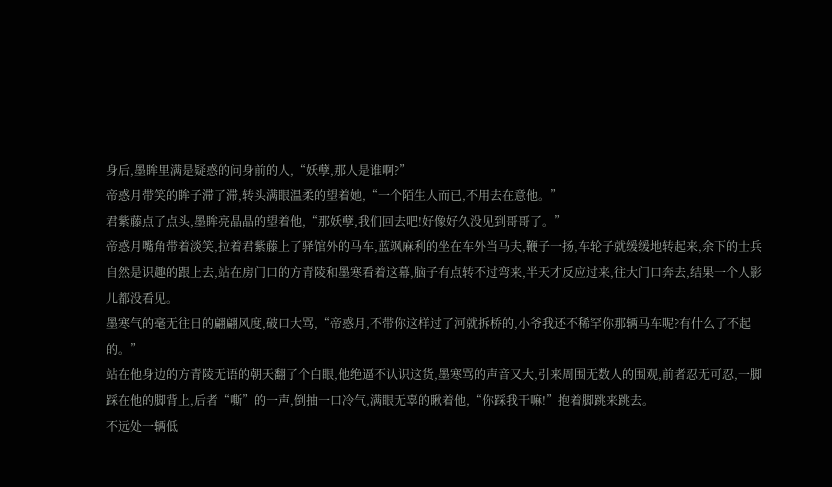身后,墨眸里满是疑惑的问身前的人,“妖孽,那人是谁啊?”
帝惑月带笑的眸子滞了滞,转头满眼温柔的望着她,“一个陌生人而已,不用去在意他。”
君紫藤点了点头,墨眸亮晶晶的望着他,“那妖孽,我们回去吧!好像好久没见到哥哥了。”
帝惑月嘴角带着淡笑,拉着君紫藤上了驿馆外的马车,蓝飒麻利的坐在车外当马夫,鞭子一扬,车轮子就缓缓地转起来,余下的士兵自然是识趣的跟上去,站在房门口的方青陵和墨寒看着这幕,脑子有点转不过弯来,半天才反应过来,往大门口奔去,结果一个人影儿都没看见。
墨寒气的毫无往日的翩翩风度,破口大骂,“帝惑月,不带你这样过了河就拆桥的,小爷我还不稀罕你那辆马车呢?有什么了不起的。”
站在他身边的方青陵无语的朝天翻了个白眼,他绝逼不认识这货,墨寒骂的声音又大,引来周围无数人的围观,前者忍无可忍,一脚踩在他的脚背上,后者“嘶”的一声,倒抽一口冷气,满眼无辜的瞅着他,“你踩我干嘛!”抱着脚跳来跳去。
不远处一辆低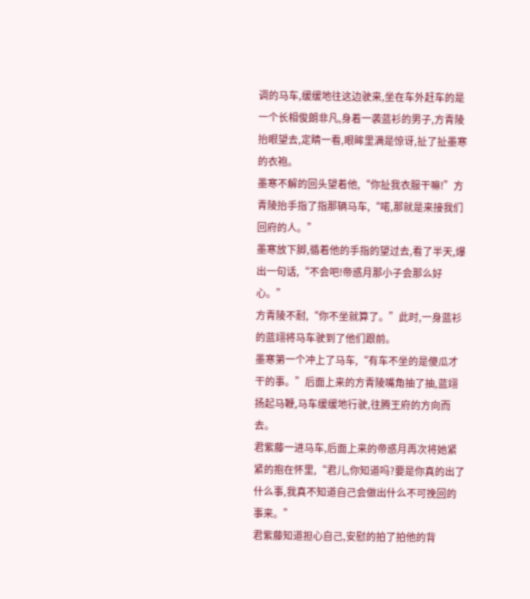调的马车,缓缓地往这边驶来,坐在车外赶车的是一个长相俊朗非凡,身着一袭蓝衫的男子,方青陵抬眼望去,定睛一看,眼眸里满是惊讶,扯了扯墨寒的衣袍。
墨寒不解的回头望着他,“你扯我衣服干嘛!”方青陵抬手指了指那辆马车,“喏,那就是来接我们回府的人。”
墨寒放下脚,循着他的手指的望过去,看了半天,爆出一句话,“不会吧!帝惑月那小子会那么好心。”
方青陵不耐,“你不坐就算了。”此时,一身蓝衫的蓝翊将马车驶到了他们跟前。
墨寒第一个冲上了马车,“有车不坐的是傻瓜才干的事。”后面上来的方青陵嘴角抽了抽,蓝翊扬起马鞭,马车缓缓地行驶,往腾王府的方向而去。
君紫藤一进马车,后面上来的帝惑月再次将她紧紧的抱在怀里,“君儿,你知道吗?要是你真的出了什么事,我真不知道自己会做出什么不可挽回的事来。”
君紫藤知道担心自己,安慰的拍了拍他的背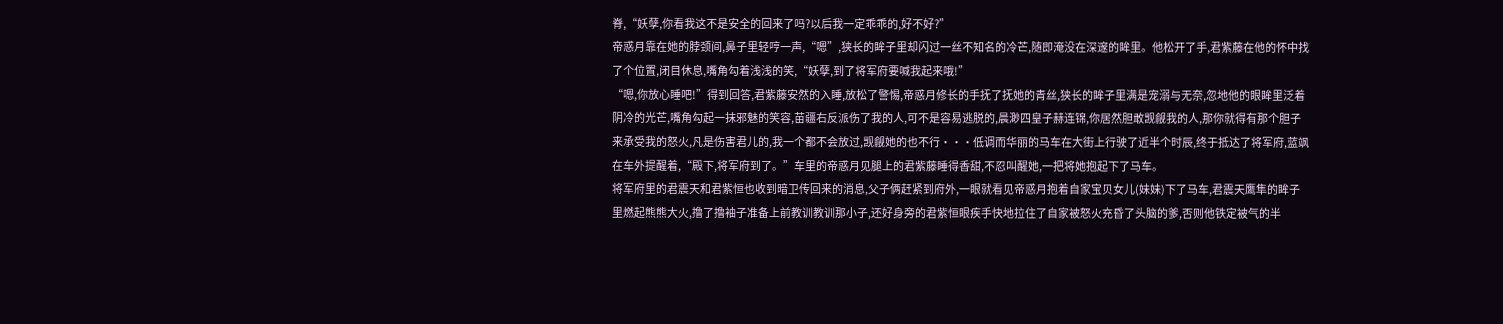脊,“妖孽,你看我这不是安全的回来了吗?以后我一定乖乖的,好不好?”
帝惑月靠在她的脖颈间,鼻子里轻哼一声,“嗯”,狭长的眸子里却闪过一丝不知名的冷芒,随即淹没在深邃的眸里。他松开了手,君紫藤在他的怀中找了个位置,闭目休息,嘴角勾着浅浅的笑,“妖孽,到了将军府要喊我起来哦!”
“嗯,你放心睡吧!”得到回答,君紫藤安然的入睡,放松了警惕,帝惑月修长的手抚了抚她的青丝,狭长的眸子里满是宠溺与无奈,忽地他的眼眸里泛着阴冷的光芒,嘴角勾起一抹邪魅的笑容,苗疆右反派伤了我的人,可不是容易逃脱的,晨渺四皇子赫连锦,你居然胆敢觊觎我的人,那你就得有那个胆子来承受我的怒火,凡是伤害君儿的,我一个都不会放过,觊觎她的也不行···低调而华丽的马车在大街上行驶了近半个时辰,终于抵达了将军府,蓝飒在车外提醒着,“殿下,将军府到了。”车里的帝惑月见腿上的君紫藤睡得香甜,不忍叫醒她,一把将她抱起下了马车。
将军府里的君震天和君紫恒也收到暗卫传回来的消息,父子俩赶紧到府外,一眼就看见帝惑月抱着自家宝贝女儿(妹妹)下了马车,君震天鹰隼的眸子里燃起熊熊大火,撸了撸袖子准备上前教训教训那小子,还好身旁的君紫恒眼疾手快地拉住了自家被怒火充昏了头脑的爹,否则他铁定被气的半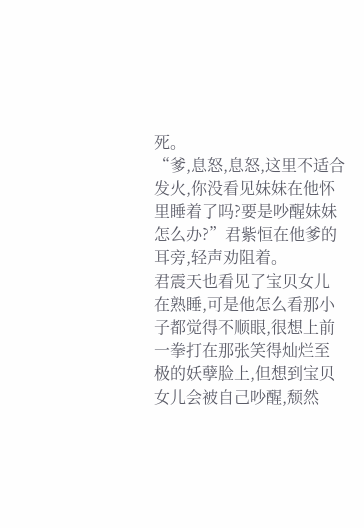死。
“爹,息怒,息怒,这里不适合发火,你没看见妹妹在他怀里睡着了吗?要是吵醒妹妹怎么办?”君紫恒在他爹的耳旁,轻声劝阻着。
君震天也看见了宝贝女儿在熟睡,可是他怎么看那小子都觉得不顺眼,很想上前一拳打在那张笑得灿烂至极的妖孽脸上,但想到宝贝女儿会被自己吵醒,颓然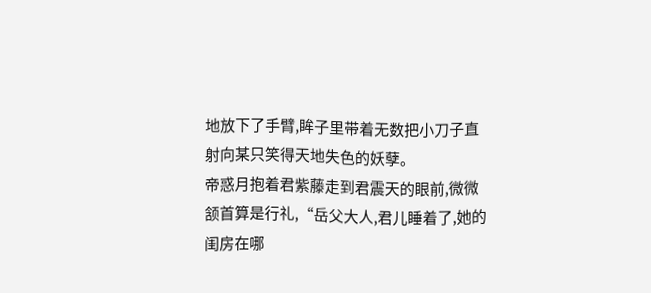地放下了手臂,眸子里带着无数把小刀子直射向某只笑得天地失色的妖孽。
帝惑月抱着君紫藤走到君震天的眼前,微微颔首算是行礼,“岳父大人,君儿睡着了,她的闺房在哪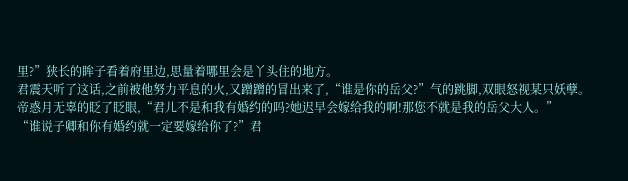里?”狭长的眸子看着府里边,思量着哪里会是丫头住的地方。
君震天听了这话,之前被他努力平息的火,又蹭蹭的冒出来了,“谁是你的岳父?”气的跳脚,双眼怒视某只妖孽。
帝惑月无辜的眨了眨眼,“君儿不是和我有婚约的吗?她迟早会嫁给我的啊!那您不就是我的岳父大人。”
“谁说子卿和你有婚约就一定要嫁给你了?”君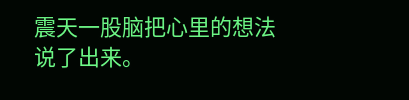震天一股脑把心里的想法说了出来。